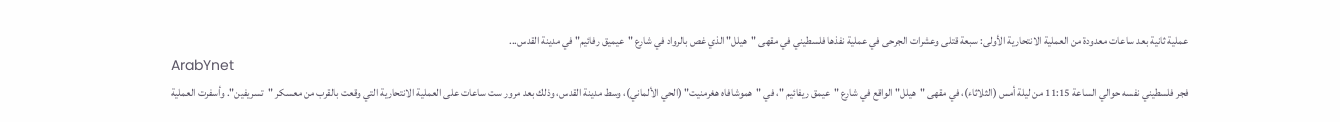عملية ثانية بعد ساعات معدودة من العملية الانتحارية الأولى: سبعة قتلى وعشرات الجرحى في عملية نفذها فلسطيني في مقهى "هيلل" الذي غص بالرواد في شارع "عيميق رفائيم" في مدينة القدس...
ArabYnet
فجر فلسطيني نفسه حوالي الساعة 11:15 من ليلة أمس (الثلاثاء)، في مقهى "هيلل" الواقع في شارع "عيمق ريفائيم "، في "هموشافاه هغرمنيت" (الحي الألماني)، وسط مدينة القدس، وذلك بعد مرور ست ساعات على العملية الانتحارية التي وقعت بالقرب من معسكر "تسريفين". وأسفرت العملية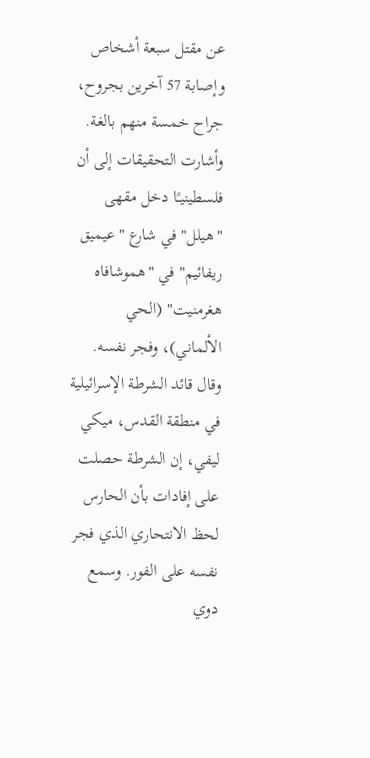عن مقتل سبعة أشخاص وإصابة 57 آخرين بجروح، جراح خمسة منهم بالغة.
وأشارت التحقيقات إلى أن فلسطينيـًا دخل مقهى "هيلل" في شارع "عيميق ريفائيم" في "هموشافاه هغرمنيت" (الحي الألماني)، وفجر نفسه. وقال قائد الشرطة الإسرائيلية في منطقة القدس، ميكي ليفي، إن الشرطة حصلت على إفادات بأن الحارس لحظ الانتحاري الذي فجر نفسه على الفور. وسمع دوي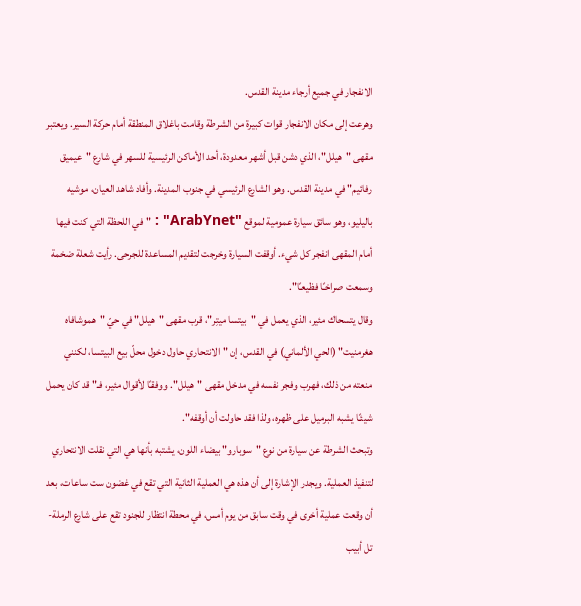الانفجار في جميع أرجاء مدينة القدس.
وهرعت إلى مكان الانفجار قوات كبيرة من الشرطة وقامت باغلاق المنطقة أمام حركة السير. ويعتبر مقهى "هيلل"، الذي دشن قبل أشهر معدودة، أحد الأماكن الرئيسية للسهر في شارع "عيميق رفائيم" في مدينة القدس. وهو الشارع الرئيسي في جنوب المدينة. وأفاد شاهد العيان، موشيه باليليو، وهو سائق سيارة عمومية لموقع "ArabYnet" : "في اللحظة التي كنت فيها أمام المقهى انفجر كل شيء. أوقفت السيارة وخرجت لتقديم المساعدة للجرحى. رأيت شعلة ضخمة وسمعت صراخـًا فظيعـًا".
وقال يتسحاك مئير، الذي يعمل في "بيتسا ميتِر"، قرب مقهى "هيلل" في حيّ "هموشافاه هغرمنيت" (الحي الألماني) في القدس، إن "الانتحاري حاول دخول محلّ بيع البيتسا، لكنني منعته من ذلك، فهرب وفجر نفسه في مدخل مقهى "هيلل". ووفقـًا لأقوال مئير، فـ"قد كان يحمل شيئـًا يشبه البرميل على ظهره، ولذا فقد حاولت أن أوقفه".
وتبحث الشرطة عن سيارة من نوع "سوبارو" بيضاء اللون، يشتبه بأنها هي التي نقلت الانتحاري لتنفيذ العملية. ويجدر الإشارة إلى أن هذه هي العملية الثانية التي تقع في غضون ست ساعات، بعد أن وقعت عملية أخرى في وقت سابق من يوم أمس، في محطة انتظار للجنود تقع على شارع الرملة- تل أبيب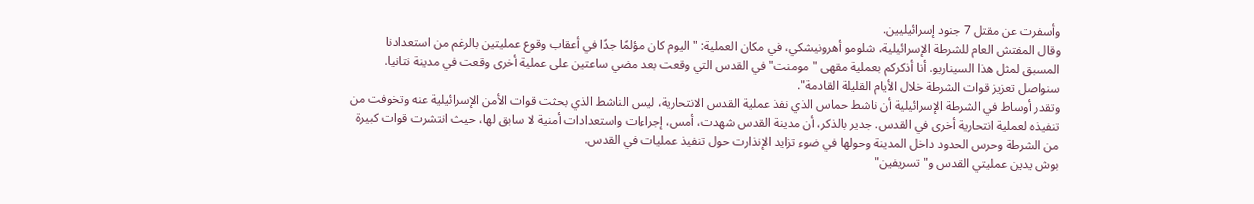وأسفرت عن مقتل 7 جنود إسرائيليين.
وقال المفتش العام للشرطة الإسرائيلية، شلومو أهرونيشكي، في مكان العملية: "اليوم كان مؤلمًا جدًا في أعقاب وقوع عمليتين بالرغم من استعدادنا المسبق لمثل هذا السيناريو. أنا أذكركم بعملية مقهى "مومنت" في القدس التي وقعت بعد مضي ساعتين على عملية أخرى وقعت في مدينة نتانيا. سنواصل تعزيز قوات الشرطة خلال الأيام القليلة القادمة".
وتقدر أوساط في الشرطة الإسرائيلية أن ناشط حماس الذي نفذ عملية القدس الانتحارية، ليس الناشط الذي بحثت قوات الأمن الإسرائيلية عنه وتخوفت من تنفيذه لعملية انتحارية أخرى في القدس. جدير بالذكر، أن مدينة القدس شهدت، أمس، إجراءات واستعدادات أمنية لا سابق لها، حيث انتشرت قوات كبيرة من الشرطة وحرس الحدود داخل المدينة وحولها في ضوء تزايد الإنذارت حول تنفيذ عمليات في القدس.
بوش يدين عمليتي القدس و"تسريفين"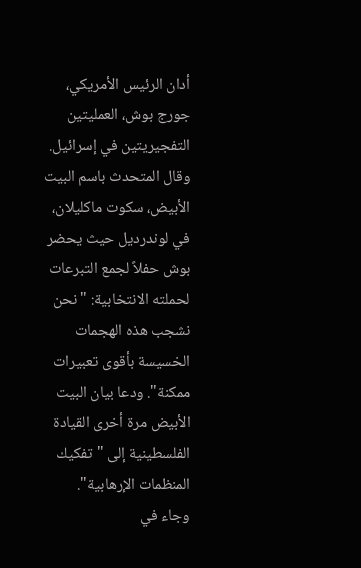أدان الرئيس الأمريكي، جورج بوش، العمليتين التفجيريتين في إسرائيل. وقال المتحدث باسم البيت الأبيض، سكوت ماكليلان، في لوندرديل حيث يحضر بوش حفلاً لجمع التبرعات لحملته الانتخابية: "نحن نشجب هذه الهجمات الخسيسة بأقوى تعبيرات ممكنة". ودعا بيان البيت الأبيض مرة أخرى القيادة الفلسطينية إلى "تفكيك المنظمات الإرهابية".
وجاء في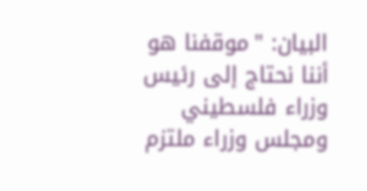البيان: "موقفنا هو أننا نحتاج إلى رئيس وزراء فلسطيني ومجلس وزراء ملتزم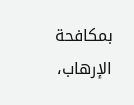بمكافحة الإرهاب،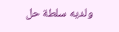ولديه سلطة حل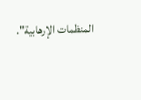المنظمات الإرهابية".